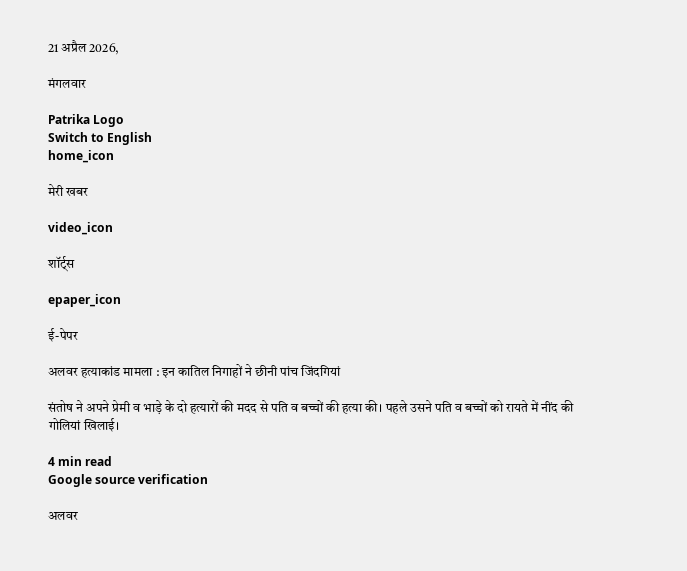21 अप्रैल 2026,

मंगलवार

Patrika Logo
Switch to English
home_icon

मेरी खबर

video_icon

शॉर्ट्स

epaper_icon

ई-पेपर

अलवर हत्याकांड मामला : इन कातिल निगाहों ने छीनी पांच जिंदगियां

संतोष ने अपने प्रेमी व भाड़े के दो हत्यारों की मदद से पति व बच्चों की हत्या की। पहले उसने पति व बच्चों को रायते में नींद की गोलियां खिलाई।

4 min read
Google source verification

अलवर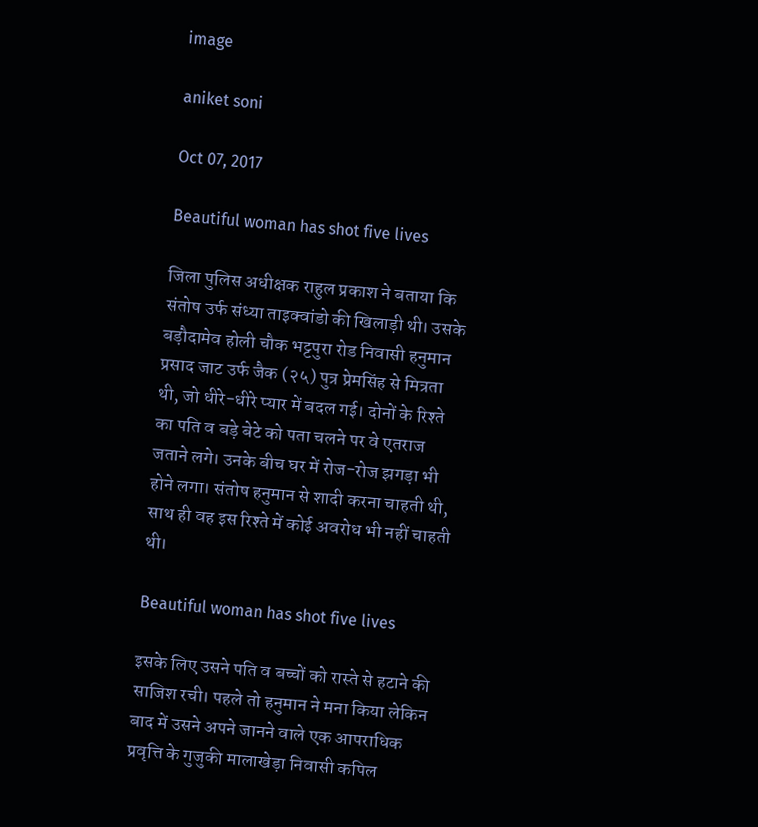image

aniket soni

Oct 07, 2017

Beautiful woman has shot five lives

जिला पुलिस अधीक्षक राहुल प्रकाश ने बताया कि संतोष उर्फ संध्या ताइक्वांडो की खिलाड़ी थी। उसके बड़ौदामेव होली चौक भट्टपुरा रोड निवासी हनुमान प्रसाद जाट उर्फ जैक (२५) पुत्र प्रेमसिंह से मित्रता थी, जो धीरे-धीरे प्यार में बदल गई। दोनों के रिश्ते का पति व बड़े बेटे को पता चलने पर वे एतराज जताने लगे। उनके बीच घर में रोज-रोज झगड़ा भी होने लगा। संतोष हनुमान से शादी करना चाहती थी, साथ ही वह इस रिश्ते में कोई अवरोध भी नहीं चाहती थी।

Beautiful woman has shot five lives

इसके लिए उसने पति व बच्चों को रास्ते से हटाने की साजिश रची। पहले तो हनुमान ने मना किया लेकिन बाद में उसने अपने जानने वाले एक आपराधिक प्रवृत्ति के गुजुकी मालाखेड़ा निवासी कपिल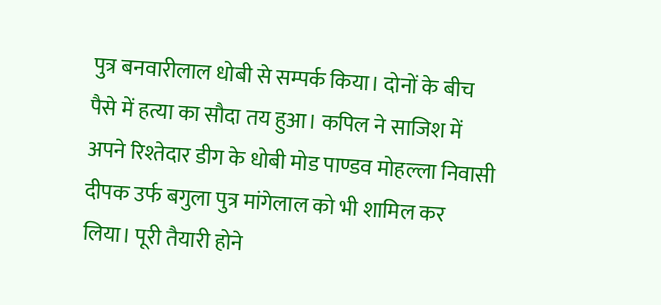पुत्र बनवारीलाल धोबी से सम्पर्क किया। दोनों के बीच पैसे में हत्या का सौदा तय हुआ। कपिल ने साजिश में अपने रिश्तेदार डीग के धोबी मोड पाण्डव मोहल्ला निवासी दीपक उर्फ बगुला पुत्र मांगेलाल को भी शामिल कर लिया। पूरी तैयारी होने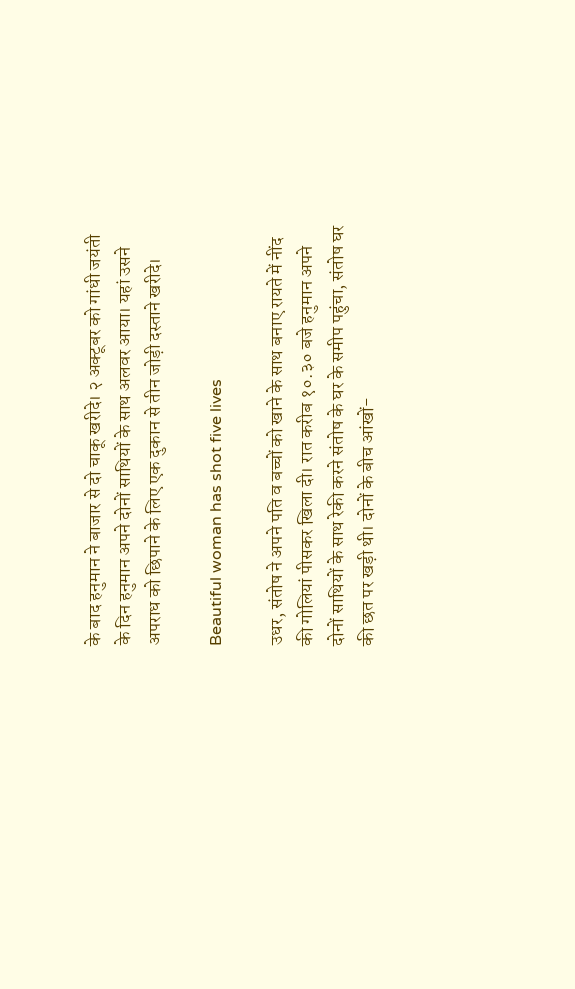के बाद हनुमान ने बाजार से दो चाकू खरीदे। २ अक्टूबर को गांधी जयंती के दिन हनुमान अपने दोनों साथियों के साथ अलवर आया। यहां उसने अपराध को छिपाने के लिए एक दुकान से तीन जोड़ी दस्ताने खरीदे।

Beautiful woman has shot five lives

उधर, संतोष ने अपने पति व बच्चों को खाने के साथ बनाए रायते में नींद की गोलियां पीसकर खिला दी। रात करीब १०.३० बजे हनुमान अपने दोनों साथियों के साथ रेकी करने संतोष के घर के समीप पहुंचा, संतोष घर की छत पर खड़ी थी। दोनों के बीच आंखों-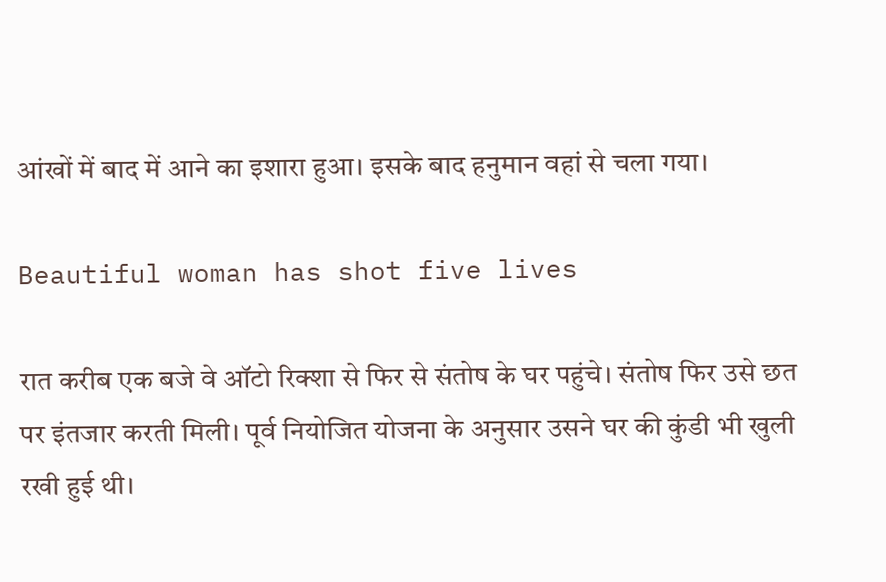आंखों में बाद में आने का इशारा हुआ। इसके बाद हनुमान वहां से चला गया।

Beautiful woman has shot five lives

रात करीब एक बजे वे ऑटो रिक्शा से फिर से संतोष के घर पहुंचे। संतोष फिर उसे छत पर इंतजार करती मिली। पूर्व नियोजित योजना के अनुसार उसने घर की कुंडी भी खुली रखी हुई थी।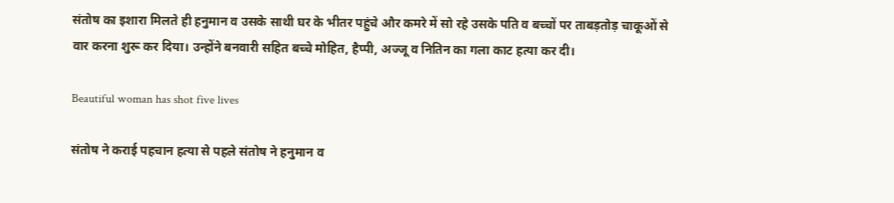संतोष का इशारा मिलते ही हनुमान व उसके साथी घर के भीतर पहुंचे और कमरे में सो रहे उसके पति व बच्चों पर ताबड़तोड़ चाकूओं से वार करना शुरू कर दिया। उन्होंने बनवारी सहित बच्चे मोहित, हैप्पी, अज्जू व नितिन का गला काट हत्या कर दी।

Beautiful woman has shot five lives

संतोष ने कराई पहचान हत्या से पहले संतोष ने हनुमान व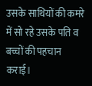उसके साथियों की कमरे में सो रहे उसके पति व बच्चों की पहचान कराई।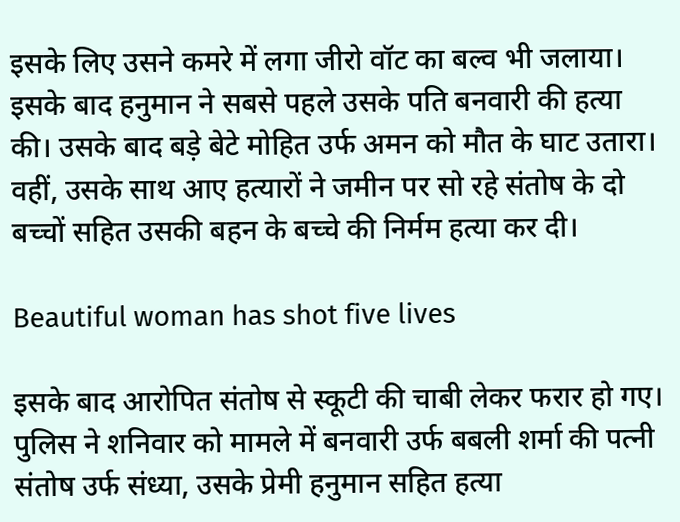इसके लिए उसने कमरे में लगा जीरो वॉट का बल्व भी जलाया। इसके बाद हनुमान ने सबसे पहले उसके पति बनवारी की हत्या की। उसके बाद बड़े बेटे मोहित उर्फ अमन को मौत के घाट उतारा। वहीं, उसके साथ आए हत्यारों ने जमीन पर सो रहे संतोष के दो बच्चों सहित उसकी बहन के बच्चे की निर्मम हत्या कर दी।

Beautiful woman has shot five lives

इसके बाद आरोपित संतोष से स्कूटी की चाबी लेकर फरार हो गए। पुलिस ने शनिवार को मामले में बनवारी उर्फ बबली शर्मा की पत्नी संतोष उर्फ संध्या, उसके प्रेमी हनुमान सहित हत्या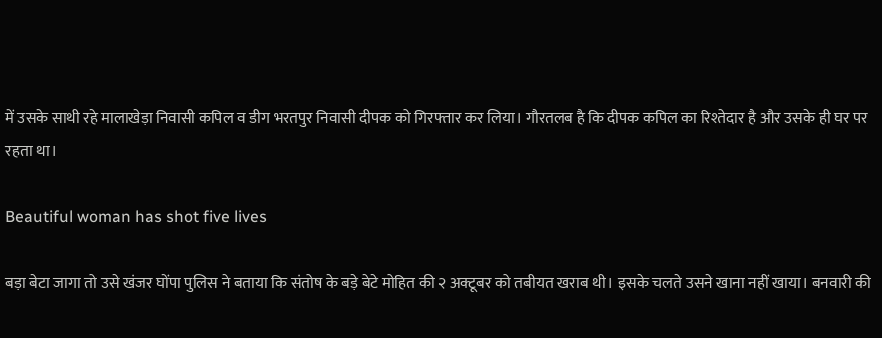में उसके साथी रहे मालाखेड़ा निवासी कपिल व डीग भरतपुर निवासी दीपक को गिरफ्तार कर लिया। गौरतलब है कि दीपक कपिल का रिश्तेदार है और उसके ही घर पर रहता था।

Beautiful woman has shot five lives

बड़ा बेटा जागा तो उसे खंजर घोंपा पुलिस ने बताया कि संतोष के बड़े बेटे मोहित की २ अक्टूबर को तबीयत खराब थी। इसके चलते उसने खाना नहीं खाया। बनवारी की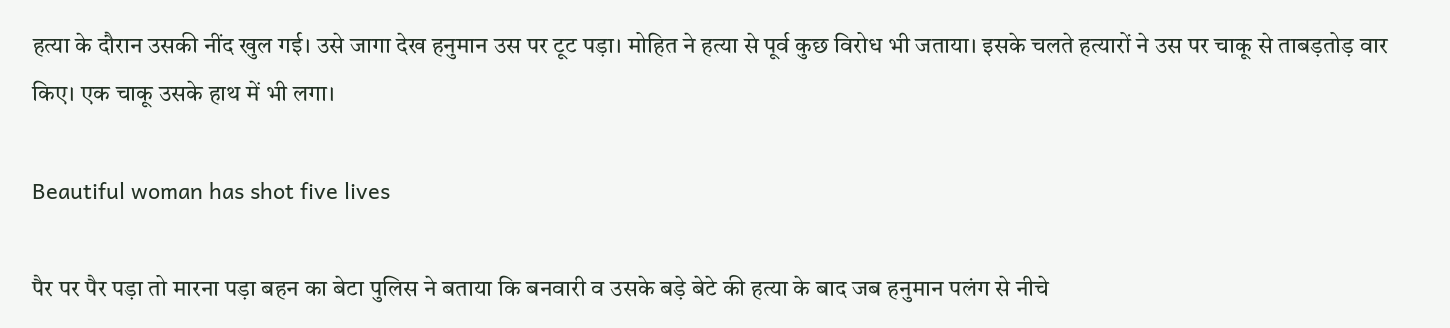हत्या के दौरान उसकी नींद खुल गई। उसे जागा देख हनुमान उस पर टूट पड़ा। मोहित ने हत्या से पूर्व कुछ विरोध भी जताया। इसके चलते हत्यारों ने उस पर चाकू से ताबड़तोड़ वार किए। एक चाकू उसके हाथ में भी लगा।

Beautiful woman has shot five lives

पैर पर पैर पड़ा तो मारना पड़ा बहन का बेटा पुलिस ने बताया कि बनवारी व उसके बड़े बेटे की हत्या के बाद जब हनुमान पलंग से नीचे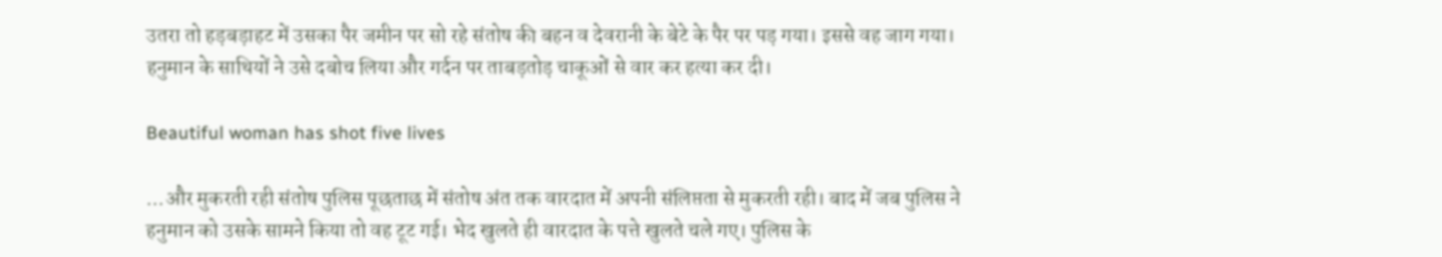उतरा तो हड़बड़ाहट में उसका पैर जमीन पर सो रहे संतोष की बहन व देवरानी के बेटे के पैर पर पड़ गया। इससे वह जाग गया। हनुमान के साथियों ने उसे दबोच लिया और गर्दन पर ताबड़तोड़ चाकूओं से वार कर हत्या कर दी।

Beautiful woman has shot five lives

...और मुकरती रही संतोष पुलिस पूछताछ में संतोष अंत तक वारदात में अपनी संलिप्तता से मुकरती रही। बाद में जब पुलिस ने हनुमान को उसके सामने किया तो वह टूट गई। भेद खुलते ही वारदात के पत्ते खुलते चले गए। पुलिस के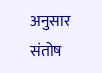अनुसार संतोष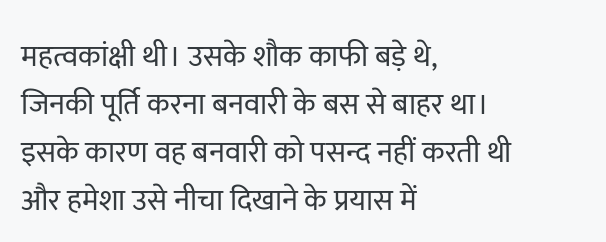महत्वकांक्षी थी। उसके शौक काफी बड़े थे, जिनकी पूर्ति करना बनवारी के बस से बाहर था। इसके कारण वह बनवारी को पसन्द नहीं करती थी और हमेशा उसे नीचा दिखाने के प्रयास में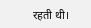रहती थी।